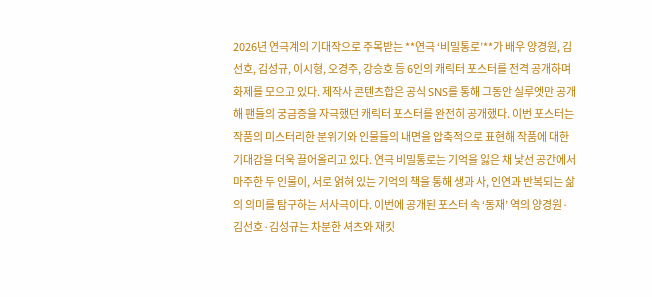2026년 연극계의 기대작으로 주목받는 **연극 ‘비밀통로’**가 배우 양경원, 김선호, 김성규, 이시형, 오경주, 강승호 등 6인의 캐릭터 포스터를 전격 공개하며 화제를 모으고 있다. 제작사 콘텐츠합은 공식 SNS를 통해 그동안 실루엣만 공개해 팬들의 궁금증을 자극했던 캐릭터 포스터를 완전히 공개했다. 이번 포스터는 작품의 미스터리한 분위기와 인물들의 내면을 압축적으로 표현해 작품에 대한 기대감을 더욱 끌어올리고 있다. 연극 비밀통로는 기억을 잃은 채 낯선 공간에서 마주한 두 인물이, 서로 얽혀 있는 기억의 책을 통해 생과 사, 인연과 반복되는 삶의 의미를 탐구하는 서사극이다. 이번에 공개된 포스터 속 ‘동재’ 역의 양경원·김선호·김성규는 차분한 셔츠와 재킷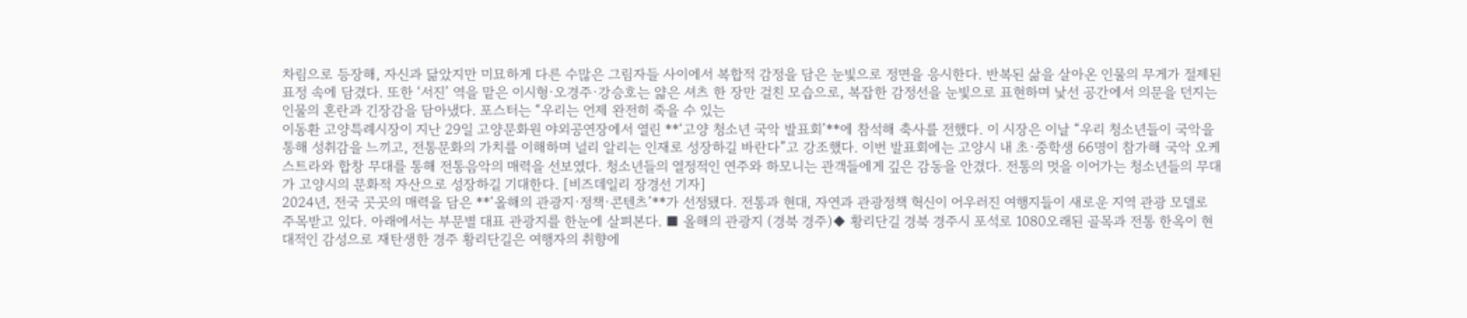차림으로 등장해, 자신과 닮았지만 미묘하게 다른 수많은 그림자들 사이에서 복합적 감정을 담은 눈빛으로 정면을 응시한다. 반복된 삶을 살아온 인물의 무게가 절제된 표정 속에 담겼다. 또한 ‘서진’ 역을 맡은 이시형·오경주·강승호는 얇은 셔츠 한 장만 걸친 모습으로, 복잡한 감정선을 눈빛으로 표현하며 낯선 공간에서 의문을 던지는 인물의 혼란과 긴장감을 담아냈다. 포스터는 “우리는 언제 완전히 죽을 수 있는
이동환 고양특례시장이 지난 29일 고양문화원 야외공연장에서 열린 **‘고양 청소년 국악 발표회’**에 참석해 축사를 전했다. 이 시장은 이날 “우리 청소년들이 국악을 통해 성취감을 느끼고, 전통문화의 가치를 이해하며 널리 알리는 인재로 성장하길 바란다”고 강조했다. 이번 발표회에는 고양시 내 초·중학생 66명이 참가해 국악 오케스트라와 합창 무대를 통해 전통음악의 매력을 선보였다. 청소년들의 열정적인 연주와 하모니는 관객들에게 깊은 감동을 안겼다. 전통의 멋을 이어가는 청소년들의 무대가 고양시의 문화적 자산으로 성장하길 기대한다. [비즈데일리 장경선 기자]
2024년, 전국 곳곳의 매력을 담은 **‘올해의 관광지·정책·콘텐츠’**가 선정됐다. 전통과 현대, 자연과 관광정책 혁신이 어우러진 여행지들이 새로운 지역 관광 모델로 주목받고 있다. 아래에서는 부문별 대표 관광지를 한눈에 살펴본다. ■ 올해의 관광지 (경북 경주)◆ 황리단길 경북 경주시 포석로 1080오래된 골목과 전통 한옥이 현대적인 감성으로 재탄생한 경주 황리단길은 여행자의 취향에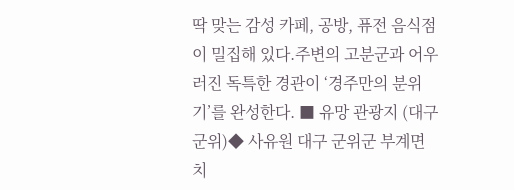딱 맞는 감성 카페, 공방, 퓨전 음식점이 밀집해 있다.주변의 고분군과 어우러진 독특한 경관이 ‘경주만의 분위기’를 완성한다. ■ 유망 관광지 (대구 군위)◆ 사유원 대구 군위군 부계면 치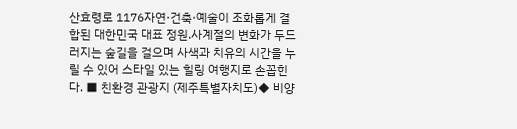산효령로 1176자연·건축·예술이 조화롭게 결합된 대한민국 대표 정원.사계절의 변화가 두드러지는 숲길을 걸으며 사색과 치유의 시간을 누릴 수 있어 스타일 있는 힐링 여행지로 손꼽힌다. ■ 친환경 관광지 (제주특별자치도)◆ 비양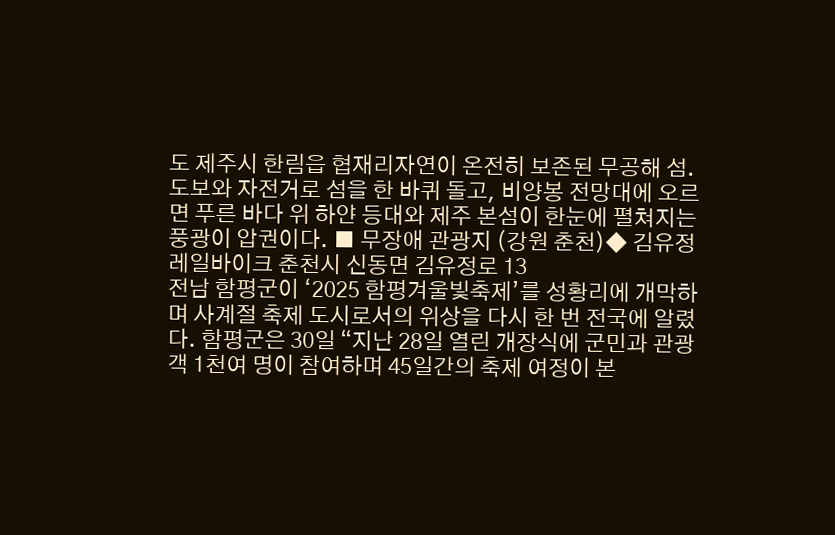도 제주시 한림읍 협재리자연이 온전히 보존된 무공해 섬.도보와 자전거로 섬을 한 바퀴 돌고, 비양봉 전망대에 오르면 푸른 바다 위 하얀 등대와 제주 본섬이 한눈에 펼쳐지는 풍광이 압권이다. ■ 무장애 관광지 (강원 춘천)◆ 김유정 레일바이크 춘천시 신동면 김유정로 13
전남 함평군이 ‘2025 함평겨울빛축제’를 성황리에 개막하며 사계절 축제 도시로서의 위상을 다시 한 번 전국에 알렸다. 함평군은 30일 “지난 28일 열린 개장식에 군민과 관광객 1천여 명이 참여하며 45일간의 축제 여정이 본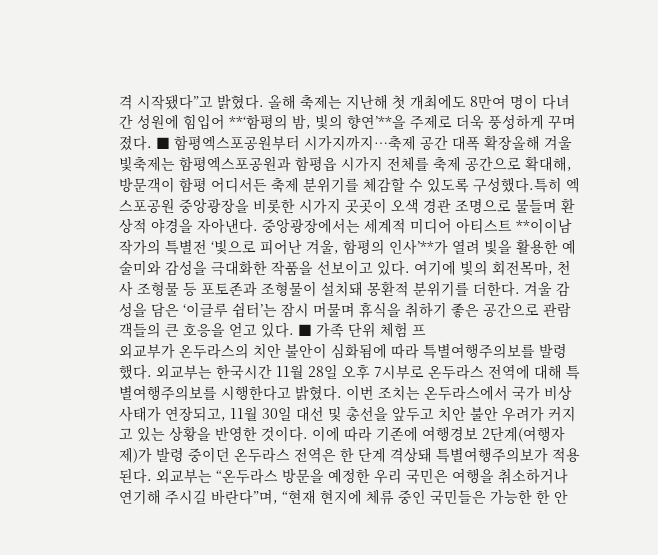격 시작됐다”고 밝혔다. 올해 축제는 지난해 첫 개최에도 8만여 명이 다녀간 성원에 힘입어 **‘함평의 밤, 빛의 향연’**을 주제로 더욱 풍성하게 꾸며졌다. ■ 함평엑스포공원부터 시가지까지…축제 공간 대폭 확장올해 겨울빛축제는 함평엑스포공원과 함평읍 시가지 전체를 축제 공간으로 확대해, 방문객이 함평 어디서든 축제 분위기를 체감할 수 있도록 구성했다.특히 엑스포공원 중앙광장을 비롯한 시가지 곳곳이 오색 경관 조명으로 물들며 환상적 야경을 자아낸다. 중앙광장에서는 세계적 미디어 아티스트 **이이남 작가의 특별전 ‘빛으로 피어난 겨울, 함평의 인사’**가 열려 빛을 활용한 예술미와 감성을 극대화한 작품을 선보이고 있다. 여기에 빛의 회전목마, 천사 조형물 등 포토존과 조형물이 설치돼 몽환적 분위기를 더한다. 겨울 감성을 담은 ‘이글루 쉼터’는 잠시 머물며 휴식을 취하기 좋은 공간으로 관람객들의 큰 호응을 얻고 있다. ■ 가족 단위 체험 프
외교부가 온두라스의 치안 불안이 심화됨에 따라 특별여행주의보를 발령했다. 외교부는 한국시간 11월 28일 오후 7시부로 온두라스 전역에 대해 특별여행주의보를 시행한다고 밝혔다. 이번 조치는 온두라스에서 국가 비상사태가 연장되고, 11월 30일 대선 및 총선을 앞두고 치안 불안 우려가 커지고 있는 상황을 반영한 것이다. 이에 따라 기존에 여행경보 2단계(여행자제)가 발령 중이던 온두라스 전역은 한 단계 격상돼 특별여행주의보가 적용된다. 외교부는 “온두라스 방문을 예정한 우리 국민은 여행을 취소하거나 연기해 주시길 바란다”며, “현재 현지에 체류 중인 국민들은 가능한 한 안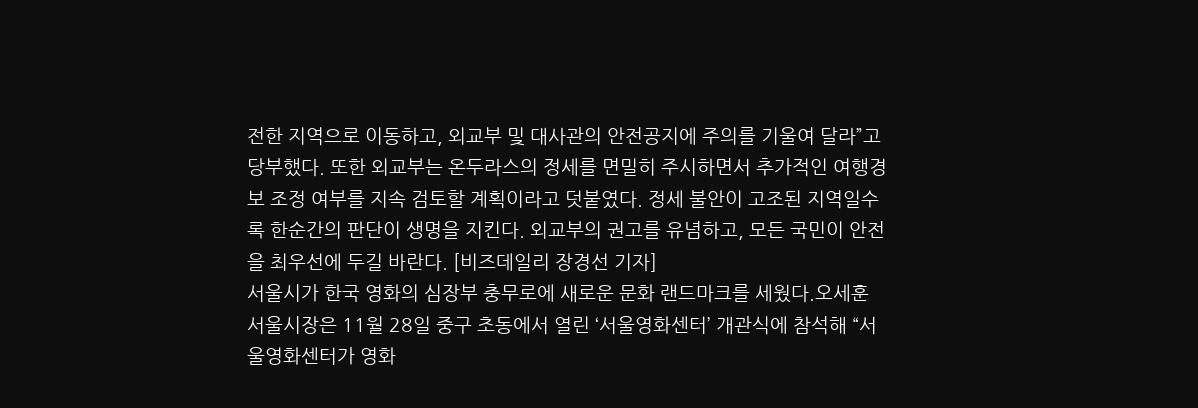전한 지역으로 이동하고, 외교부 및 대사관의 안전공지에 주의를 기울여 달라”고 당부했다. 또한 외교부는 온두라스의 정세를 면밀히 주시하면서 추가적인 여행경보 조정 여부를 지속 검토할 계획이라고 덧붙였다. 정세 불안이 고조된 지역일수록 한순간의 판단이 생명을 지킨다. 외교부의 권고를 유념하고, 모든 국민이 안전을 최우선에 두길 바란다. [비즈데일리 장경선 기자]
서울시가 한국 영화의 심장부 충무로에 새로운 문화 랜드마크를 세웠다.오세훈 서울시장은 11월 28일 중구 초동에서 열린 ‘서울영화센터’ 개관식에 참석해 “서울영화센터가 영화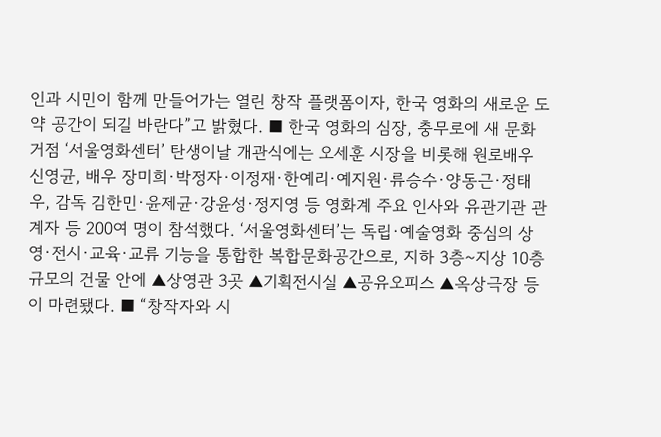인과 시민이 함께 만들어가는 열린 창작 플랫폼이자, 한국 영화의 새로운 도약 공간이 되길 바란다”고 밝혔다. ■ 한국 영화의 심장, 충무로에 새 문화거점 ‘서울영화센터’ 탄생이날 개관식에는 오세훈 시장을 비롯해 원로배우 신영균, 배우 장미희·박정자·이정재·한예리·예지원·류승수·양동근·정태우, 감독 김한민·윤제균·강윤성·정지영 등 영화계 주요 인사와 유관기관 관계자 등 200여 명이 참석했다. ‘서울영화센터’는 독립·예술영화 중심의 상영·전시·교육·교류 기능을 통합한 복합문화공간으로, 지하 3층~지상 10층 규모의 건물 안에 ▲상영관 3곳 ▲기획전시실 ▲공유오피스 ▲옥상극장 등이 마련됐다. ■ “창작자와 시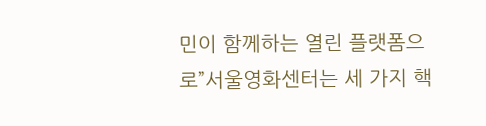민이 함께하는 열린 플랫폼으로”서울영화센터는 세 가지 핵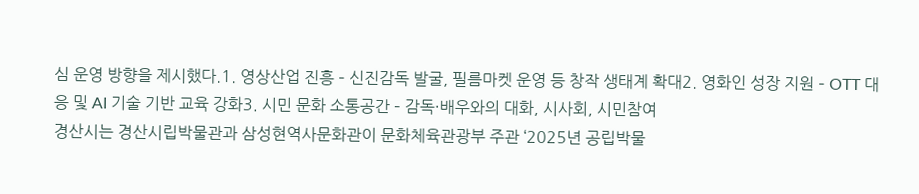심 운영 방향을 제시했다.1. 영상산업 진흥 – 신진감독 발굴, 필름마켓 운영 등 창작 생태계 확대2. 영화인 성장 지원 – OTT 대응 및 AI 기술 기반 교육 강화3. 시민 문화 소통공간 – 감독·배우와의 대화, 시사회, 시민참여
경산시는 경산시립박물관과 삼성현역사문화관이 문화체육관광부 주관 ‘2025년 공립박물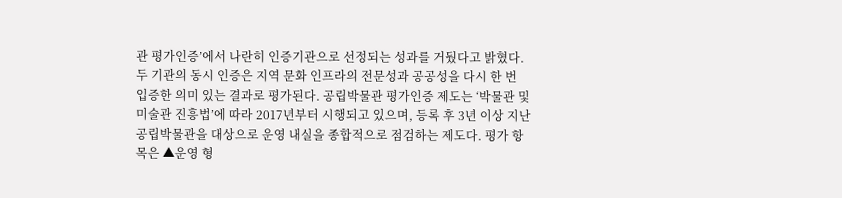관 평가인증’에서 나란히 인증기관으로 선정되는 성과를 거뒀다고 밝혔다. 두 기관의 동시 인증은 지역 문화 인프라의 전문성과 공공성을 다시 한 번 입증한 의미 있는 결과로 평가된다. 공립박물관 평가인증 제도는 ‘박물관 및 미술관 진흥법’에 따라 2017년부터 시행되고 있으며, 등록 후 3년 이상 지난 공립박물관을 대상으로 운영 내실을 종합적으로 점검하는 제도다. 평가 항목은 ▲운영 형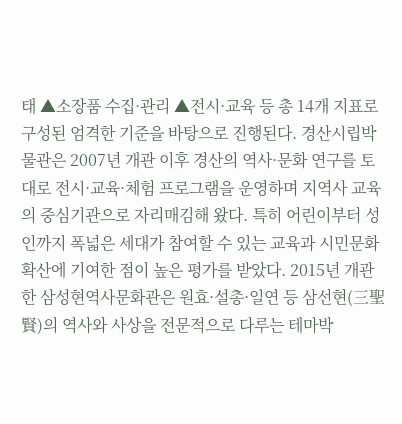태 ▲소장품 수집·관리 ▲전시·교육 등 총 14개 지표로 구성된 엄격한 기준을 바탕으로 진행된다. 경산시립박물관은 2007년 개관 이후 경산의 역사·문화 연구를 토대로 전시·교육·체험 프로그램을 운영하며 지역사 교육의 중심기관으로 자리매김해 왔다. 특히 어린이부터 성인까지 폭넓은 세대가 참여할 수 있는 교육과 시민문화 확산에 기여한 점이 높은 평가를 받았다. 2015년 개관한 삼성현역사문화관은 원효·설총·일연 등 삼선현(三聖賢)의 역사와 사상을 전문적으로 다루는 테마박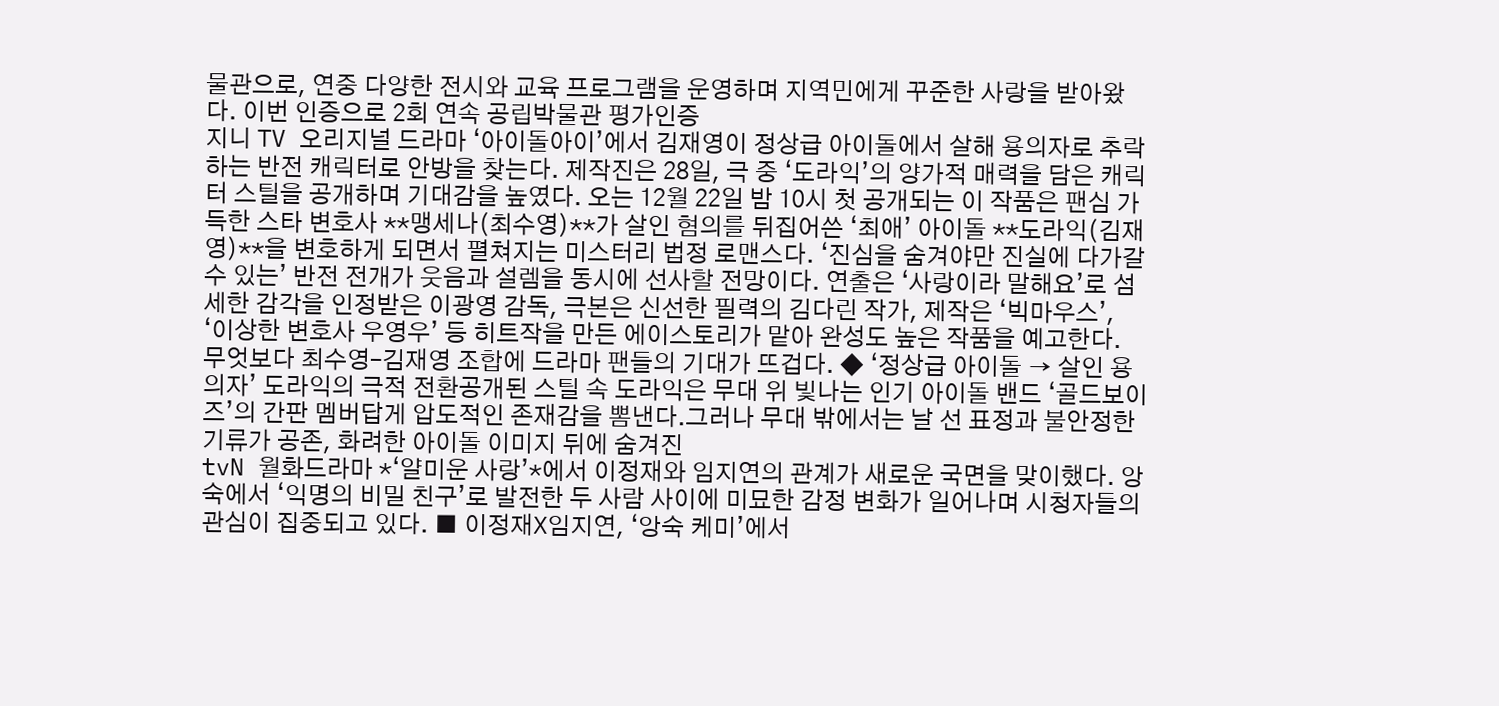물관으로, 연중 다양한 전시와 교육 프로그램을 운영하며 지역민에게 꾸준한 사랑을 받아왔다. 이번 인증으로 2회 연속 공립박물관 평가인증
지니 TV 오리지널 드라마 ‘아이돌아이’에서 김재영이 정상급 아이돌에서 살해 용의자로 추락하는 반전 캐릭터로 안방을 찾는다. 제작진은 28일, 극 중 ‘도라익’의 양가적 매력을 담은 캐릭터 스틸을 공개하며 기대감을 높였다. 오는 12월 22일 밤 10시 첫 공개되는 이 작품은 팬심 가득한 스타 변호사 **맹세나(최수영)**가 살인 혐의를 뒤집어쓴 ‘최애’ 아이돌 **도라익(김재영)**을 변호하게 되면서 펼쳐지는 미스터리 법정 로맨스다. ‘진심을 숨겨야만 진실에 다가갈 수 있는’ 반전 전개가 웃음과 설렘을 동시에 선사할 전망이다. 연출은 ‘사랑이라 말해요’로 섬세한 감각을 인정받은 이광영 감독, 극본은 신선한 필력의 김다린 작가, 제작은 ‘빅마우스’, ‘이상한 변호사 우영우’ 등 히트작을 만든 에이스토리가 맡아 완성도 높은 작품을 예고한다. 무엇보다 최수영–김재영 조합에 드라마 팬들의 기대가 뜨겁다. ◆ ‘정상급 아이돌 → 살인 용의자’ 도라익의 극적 전환공개된 스틸 속 도라익은 무대 위 빛나는 인기 아이돌 밴드 ‘골드보이즈’의 간판 멤버답게 압도적인 존재감을 뽐낸다.그러나 무대 밖에서는 날 선 표정과 불안정한 기류가 공존, 화려한 아이돌 이미지 뒤에 숨겨진
tvN 월화드라마 *‘얄미운 사랑’*에서 이정재와 임지연의 관계가 새로운 국면을 맞이했다. 앙숙에서 ‘익명의 비밀 친구’로 발전한 두 사람 사이에 미묘한 감정 변화가 일어나며 시청자들의 관심이 집중되고 있다. ■ 이정재X임지연, ‘앙숙 케미’에서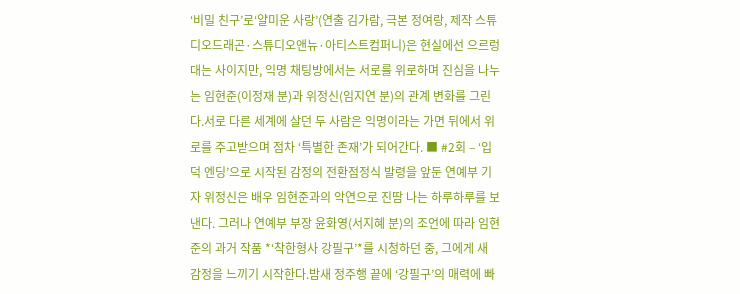‘비밀 친구’로‘얄미운 사랑’(연출 김가람, 극본 정여랑, 제작 스튜디오드래곤·스튜디오앤뉴·아티스트컴퍼니)은 현실에선 으르렁대는 사이지만, 익명 채팅방에서는 서로를 위로하며 진심을 나누는 임현준(이정재 분)과 위정신(임지연 분)의 관계 변화를 그린다.서로 다른 세계에 살던 두 사람은 익명이라는 가면 뒤에서 위로를 주고받으며 점차 ‘특별한 존재’가 되어간다. ■ #2회 – ‘입덕 엔딩’으로 시작된 감정의 전환점정식 발령을 앞둔 연예부 기자 위정신은 배우 임현준과의 악연으로 진땀 나는 하루하루를 보낸다. 그러나 연예부 부장 윤화영(서지혜 분)의 조언에 따라 임현준의 과거 작품 *‘착한형사 강필구’*를 시청하던 중, 그에게 새 감정을 느끼기 시작한다.밤새 정주행 끝에 ‘강필구’의 매력에 빠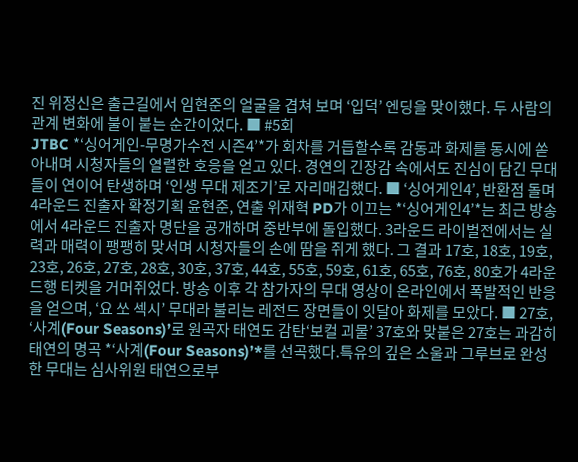진 위정신은 출근길에서 임현준의 얼굴을 겹쳐 보며 ‘입덕’ 엔딩을 맞이했다. 두 사람의 관계 변화에 불이 붙는 순간이었다. ■ #5회
JTBC *‘싱어게인-무명가수전 시즌4’*가 회차를 거듭할수록 감동과 화제를 동시에 쏟아내며 시청자들의 열렬한 호응을 얻고 있다. 경연의 긴장감 속에서도 진심이 담긴 무대들이 연이어 탄생하며 ‘인생 무대 제조기’로 자리매김했다. ■ ‘싱어게인4’, 반환점 돌며 4라운드 진출자 확정기획 윤현준, 연출 위재혁 PD가 이끄는 *‘싱어게인4’*는 최근 방송에서 4라운드 진출자 명단을 공개하며 중반부에 돌입했다. 3라운드 라이벌전에서는 실력과 매력이 팽팽히 맞서며 시청자들의 손에 땀을 쥐게 했다. 그 결과 17호, 18호, 19호, 23호, 26호, 27호, 28호, 30호, 37호, 44호, 55호, 59호, 61호, 65호, 76호, 80호가 4라운드행 티켓을 거머쥐었다. 방송 이후 각 참가자의 무대 영상이 온라인에서 폭발적인 반응을 얻으며, ‘요 쏘 섹시’ 무대라 불리는 레전드 장면들이 잇달아 화제를 모았다. ■ 27호, ‘사계(Four Seasons)’로 원곡자 태연도 감탄‘보컬 괴물’ 37호와 맞붙은 27호는 과감히 태연의 명곡 *‘사계(Four Seasons)’*를 선곡했다.특유의 깊은 소울과 그루브로 완성한 무대는 심사위원 태연으로부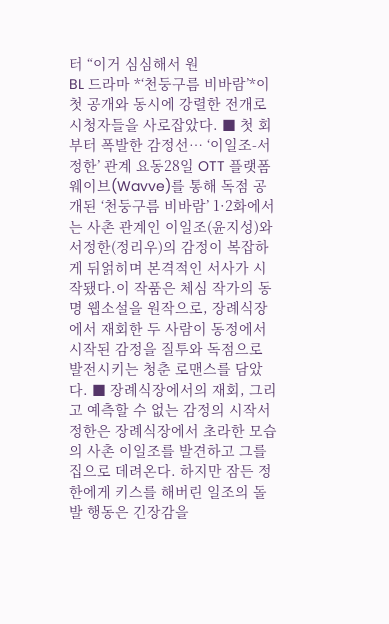터 “이거 심심해서 원
BL 드라마 *‘천둥구름 비바람’*이 첫 공개와 동시에 강렬한 전개로 시청자들을 사로잡았다. ■ 첫 회부터 폭발한 감정선… ‘이일조-서정한’ 관계 요동28일 OTT 플랫폼 웨이브(Wavve)를 통해 독점 공개된 ‘천둥구름 비바람’ 1·2화에서는 사촌 관계인 이일조(윤지성)와 서정한(정리우)의 감정이 복잡하게 뒤얽히며 본격적인 서사가 시작됐다.이 작품은 체심 작가의 동명 웹소설을 원작으로, 장례식장에서 재회한 두 사람이 동정에서 시작된 감정을 질투와 독점으로 발전시키는 청춘 로맨스를 담았다. ■ 장례식장에서의 재회, 그리고 예측할 수 없는 감정의 시작서정한은 장례식장에서 초라한 모습의 사촌 이일조를 발견하고 그를 집으로 데려온다. 하지만 잠든 정한에게 키스를 해버린 일조의 돌발 행동은 긴장감을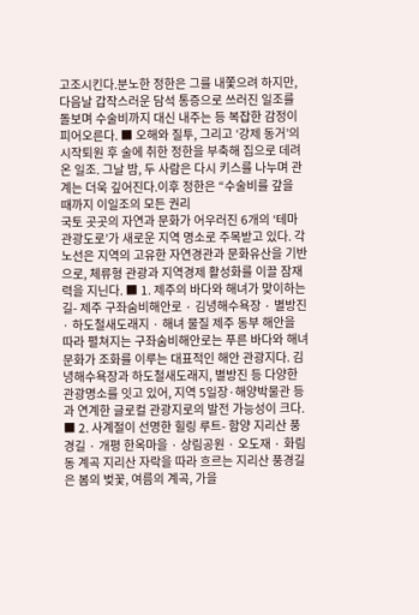고조시킨다.분노한 정한은 그를 내쫓으려 하지만, 다음날 갑작스러운 담석 통증으로 쓰러진 일조를 돌보며 수술비까지 대신 내주는 등 복잡한 감정이 피어오른다. ■ 오해와 질투, 그리고 ‘강제 동거’의 시작퇴원 후 술에 취한 정한을 부축해 집으로 데려온 일조. 그날 밤, 두 사람은 다시 키스를 나누며 관계는 더욱 깊어진다.이후 정한은 “수술비를 갚을 때까지 이일조의 모든 권리
국토 곳곳의 자연과 문화가 어우러진 6개의 ‘테마 관광도로’가 새로운 지역 명소로 주목받고 있다. 각 노선은 지역의 고유한 자연경관과 문화유산을 기반으로, 체류형 관광과 지역경제 활성화를 이끌 잠재력을 지닌다. ■ 1. 제주의 바다와 해녀가 맞이하는 길- 제주 구좌숨비해안로 · 김녕해수욕장 · 별방진 · 하도철새도래지 · 해녀 물질 제주 동부 해안을 따라 펼쳐지는 구좌숨비해안로는 푸른 바다와 해녀 문화가 조화를 이루는 대표적인 해안 관광지다. 김녕해수욕장과 하도철새도래지, 별방진 등 다양한 관광명소를 잇고 있어, 지역 5일장·해양박물관 등과 연계한 글로컬 관광지로의 발전 가능성이 크다. ■ 2. 사계절이 선명한 힐링 루트- 함양 지리산 풍경길 · 개평 한옥마을 · 상림공원 · 오도재 · 화림동 계곡 지리산 자락을 따라 흐르는 지리산 풍경길은 봄의 벚꽃, 여름의 계곡, 가을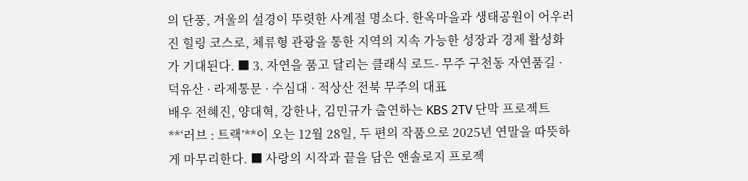의 단풍, 겨울의 설경이 뚜렷한 사계절 명소다. 한옥마을과 생태공원이 어우러진 힐링 코스로, 체류형 관광을 통한 지역의 지속 가능한 성장과 경제 활성화가 기대된다. ■ 3. 자연을 품고 달리는 클래식 로드- 무주 구천동 자연품길 · 덕유산 · 라제통문 · 수심대 · 적상산 전북 무주의 대표
배우 전혜진, 양대혁, 강한나, 김민규가 출연하는 KBS 2TV 단막 프로젝트 **‘러브 : 트랙’**이 오는 12월 28일, 두 편의 작품으로 2025년 연말을 따뜻하게 마무리한다. ■ 사랑의 시작과 끝을 담은 앤솔로지 프로젝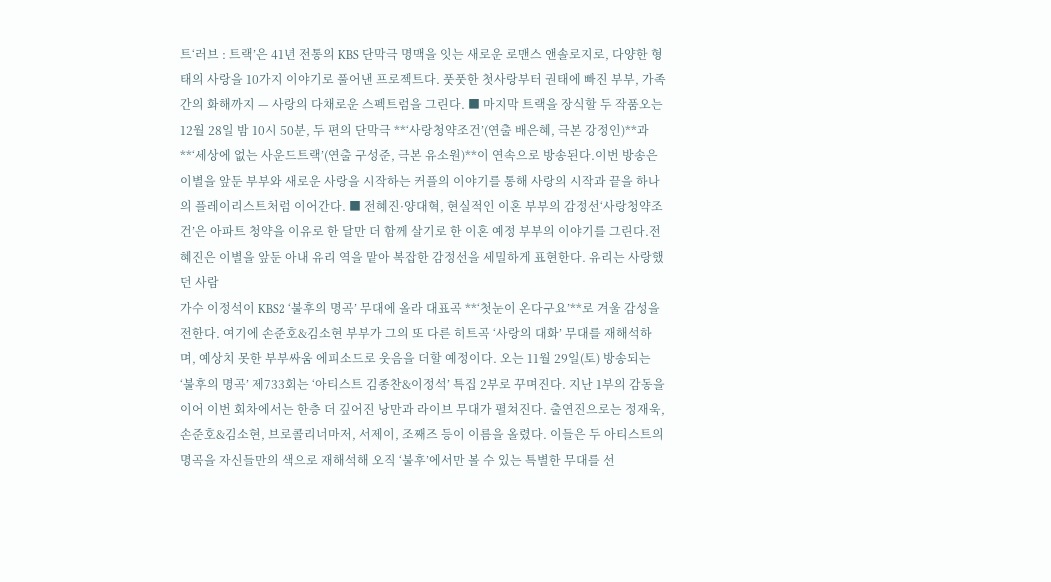트‘러브 : 트랙’은 41년 전통의 KBS 단막극 명맥을 잇는 새로운 로맨스 앤솔로지로, 다양한 형태의 사랑을 10가지 이야기로 풀어낸 프로젝트다. 풋풋한 첫사랑부터 권태에 빠진 부부, 가족 간의 화해까지 — 사랑의 다채로운 스펙트럼을 그린다. ■ 마지막 트랙을 장식할 두 작품오는 12월 28일 밤 10시 50분, 두 편의 단막극 **‘사랑청약조건’(연출 배은혜, 극본 강정인)**과 **‘세상에 없는 사운드트랙’(연출 구성준, 극본 유소원)**이 연속으로 방송된다.이번 방송은 이별을 앞둔 부부와 새로운 사랑을 시작하는 커플의 이야기를 통해 사랑의 시작과 끝을 하나의 플레이리스트처럼 이어간다. ■ 전혜진·양대혁, 현실적인 이혼 부부의 감정선‘사랑청약조건’은 아파트 청약을 이유로 한 달만 더 함께 살기로 한 이혼 예정 부부의 이야기를 그린다.전혜진은 이별을 앞둔 아내 유리 역을 맡아 복잡한 감정선을 세밀하게 표현한다. 유리는 사랑했던 사람
가수 이정석이 KBS2 ‘불후의 명곡’ 무대에 올라 대표곡 **‘첫눈이 온다구요’**로 겨울 감성을 전한다. 여기에 손준호&김소현 부부가 그의 또 다른 히트곡 ‘사랑의 대화’ 무대를 재해석하며, 예상치 못한 부부싸움 에피소드로 웃음을 더할 예정이다. 오는 11월 29일(토) 방송되는 ‘불후의 명곡’ 제733회는 ‘아티스트 김종찬&이정석’ 특집 2부로 꾸며진다. 지난 1부의 감동을 이어 이번 회차에서는 한층 더 깊어진 낭만과 라이브 무대가 펼쳐진다. 출연진으로는 정재욱, 손준호&김소현, 브로콜리너마저, 서제이, 조째즈 등이 이름을 올렸다. 이들은 두 아티스트의 명곡을 자신들만의 색으로 재해석해 오직 ‘불후’에서만 볼 수 있는 특별한 무대를 선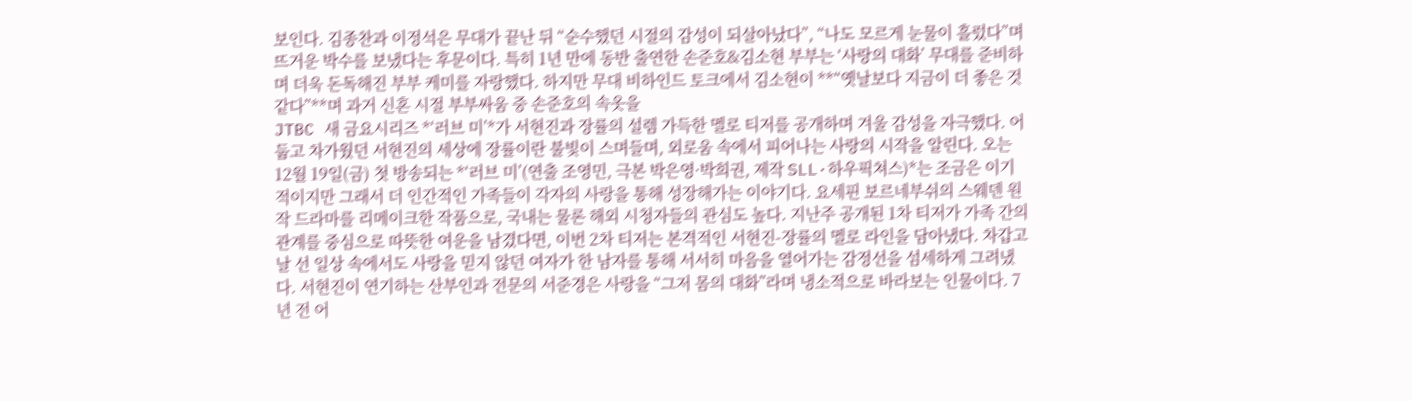보인다. 김종찬과 이정석은 무대가 끝난 뒤 “순수했던 시절의 감성이 되살아났다”, “나도 모르게 눈물이 흘렀다”며 뜨거운 박수를 보냈다는 후문이다. 특히 1년 만에 동반 출연한 손준호&김소현 부부는 ‘사랑의 대화’ 무대를 준비하며 더욱 돈독해진 부부 케미를 자랑했다. 하지만 무대 비하인드 토크에서 김소현이 **“옛날보다 지금이 더 좋은 것 같다”**며 과거 신혼 시절 부부싸움 중 손준호의 속옷을
JTBC 새 금요시리즈 *‘러브 미’*가 서현진과 장률의 설렘 가득한 멜로 티저를 공개하며 겨울 감성을 자극했다. 어둡고 차가웠던 서현진의 세상에 장률이란 불빛이 스며들며, 외로움 속에서 피어나는 사랑의 시작을 알린다. 오는 12월 19일(금) 첫 방송되는 *‘러브 미’(연출 조영민, 극본 박은영·박희권, 제작 SLL·하우픽쳐스)*는 조금은 이기적이지만 그래서 더 인간적인 가족들이 각자의 사랑을 통해 성장해가는 이야기다. 요세핀 보르네부쉬의 스웨덴 원작 드라마를 리메이크한 작품으로, 국내는 물론 해외 시청자들의 관심도 높다. 지난주 공개된 1차 티저가 가족 간의 관계를 중심으로 따뜻한 여운을 남겼다면, 이번 2차 티저는 본격적인 서현진-장률의 멜로 라인을 담아냈다. 차갑고 날 선 일상 속에서도 사랑을 믿지 않던 여자가 한 남자를 통해 서서히 마음을 열어가는 감정선을 섬세하게 그려냈다. 서현진이 연기하는 산부인과 전문의 서준경은 사랑을 “그저 몸의 대화”라며 냉소적으로 바라보는 인물이다. 7년 전 어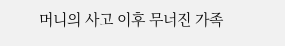머니의 사고 이후 무너진 가족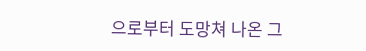으로부터 도망쳐 나온 그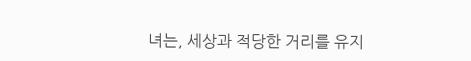녀는, 세상과 적당한 거리를 유지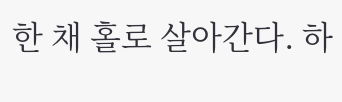한 채 홀로 살아간다. 하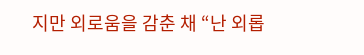지만 외로움을 감춘 채 “난 외롭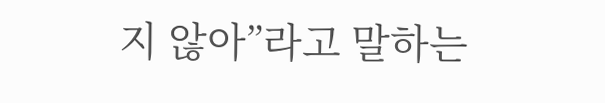지 않아”라고 말하는